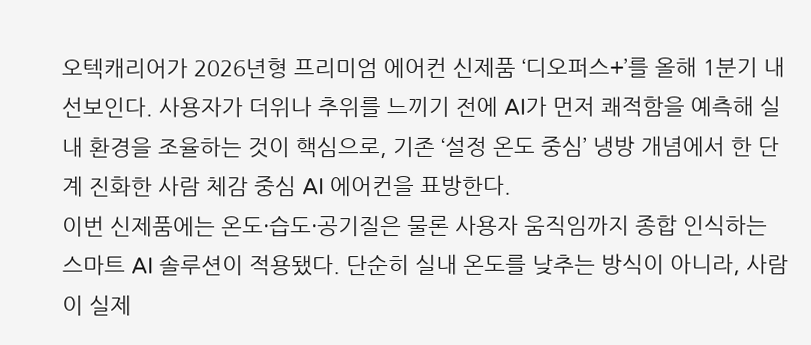오텍캐리어가 2026년형 프리미엄 에어컨 신제품 ‘디오퍼스+’를 올해 1분기 내 선보인다. 사용자가 더위나 추위를 느끼기 전에 AI가 먼저 쾌적함을 예측해 실내 환경을 조율하는 것이 핵심으로, 기존 ‘설정 온도 중심’ 냉방 개념에서 한 단계 진화한 사람 체감 중심 AI 에어컨을 표방한다.
이번 신제품에는 온도·습도·공기질은 물론 사용자 움직임까지 종합 인식하는 스마트 AI 솔루션이 적용됐다. 단순히 실내 온도를 낮추는 방식이 아니라, 사람이 실제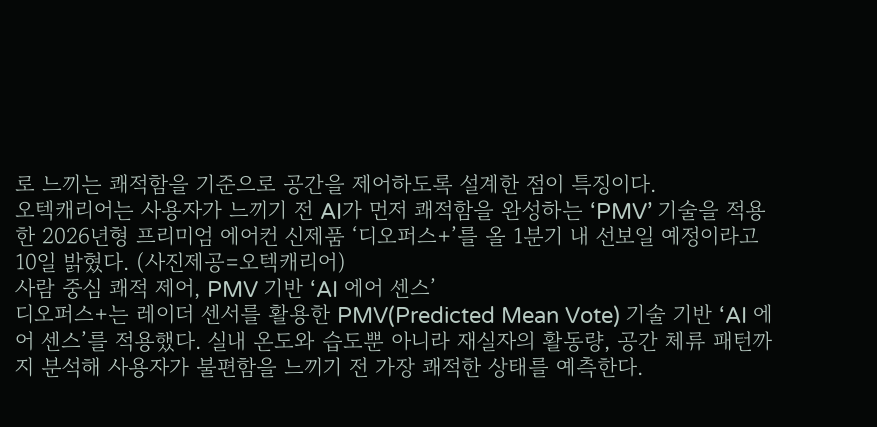로 느끼는 쾌적함을 기준으로 공간을 제어하도록 설계한 점이 특징이다.
오텍캐리어는 사용자가 느끼기 전 AI가 먼저 쾌적함을 완성하는 ‘PMV’ 기술을 적용한 2026년형 프리미엄 에어컨 신제품 ‘디오퍼스+’를 올 1분기 내 선보일 예정이라고 10일 밝혔다. (사진제공=오텍캐리어)
사람 중심 쾌적 제어, PMV 기반 ‘AI 에어 센스’
디오퍼스+는 레이더 센서를 활용한 PMV(Predicted Mean Vote) 기술 기반 ‘AI 에어 센스’를 적용했다. 실내 온도와 습도뿐 아니라 재실자의 활동량, 공간 체류 패턴까지 분석해 사용자가 불편함을 느끼기 전 가장 쾌적한 상태를 예측한다.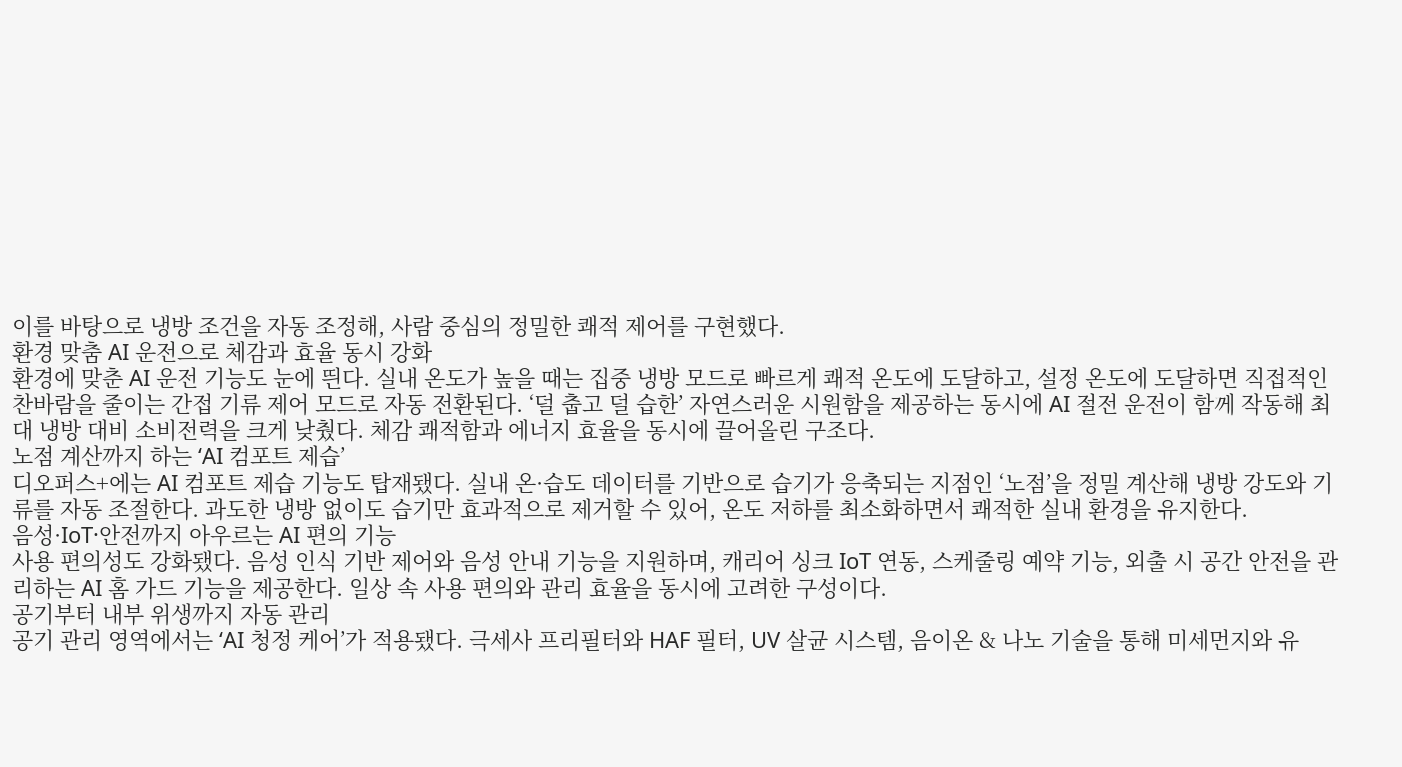이를 바탕으로 냉방 조건을 자동 조정해, 사람 중심의 정밀한 쾌적 제어를 구현했다.
환경 맞춤 AI 운전으로 체감과 효율 동시 강화
환경에 맞춘 AI 운전 기능도 눈에 띈다. 실내 온도가 높을 때는 집중 냉방 모드로 빠르게 쾌적 온도에 도달하고, 설정 온도에 도달하면 직접적인 찬바람을 줄이는 간접 기류 제어 모드로 자동 전환된다. ‘덜 춥고 덜 습한’ 자연스러운 시원함을 제공하는 동시에 AI 절전 운전이 함께 작동해 최대 냉방 대비 소비전력을 크게 낮췄다. 체감 쾌적함과 에너지 효율을 동시에 끌어올린 구조다.
노점 계산까지 하는 ‘AI 컴포트 제습’
디오퍼스+에는 AI 컴포트 제습 기능도 탑재됐다. 실내 온·습도 데이터를 기반으로 습기가 응축되는 지점인 ‘노점’을 정밀 계산해 냉방 강도와 기류를 자동 조절한다. 과도한 냉방 없이도 습기만 효과적으로 제거할 수 있어, 온도 저하를 최소화하면서 쾌적한 실내 환경을 유지한다.
음성·IoT·안전까지 아우르는 AI 편의 기능
사용 편의성도 강화됐다. 음성 인식 기반 제어와 음성 안내 기능을 지원하며, 캐리어 싱크 IoT 연동, 스케줄링 예약 기능, 외출 시 공간 안전을 관리하는 AI 홈 가드 기능을 제공한다. 일상 속 사용 편의와 관리 효율을 동시에 고려한 구성이다.
공기부터 내부 위생까지 자동 관리
공기 관리 영역에서는 ‘AI 청정 케어’가 적용됐다. 극세사 프리필터와 HAF 필터, UV 살균 시스템, 음이온 & 나노 기술을 통해 미세먼지와 유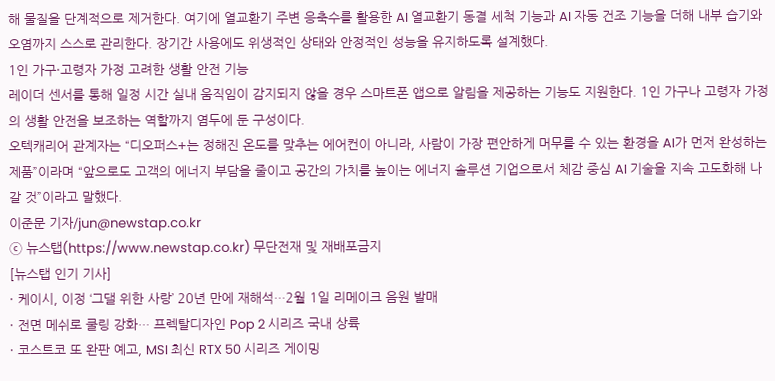해 물질을 단계적으로 제거한다. 여기에 열교환기 주변 응축수를 활용한 AI 열교환기 동결 세척 기능과 AI 자동 건조 기능을 더해 내부 습기와 오염까지 스스로 관리한다. 장기간 사용에도 위생적인 상태와 안정적인 성능을 유지하도록 설계했다.
1인 가구·고령자 가정 고려한 생활 안전 기능
레이더 센서를 통해 일정 시간 실내 움직임이 감지되지 않을 경우 스마트폰 앱으로 알림을 제공하는 기능도 지원한다. 1인 가구나 고령자 가정의 생활 안전을 보조하는 역할까지 염두에 둔 구성이다.
오텍캐리어 관계자는 “디오퍼스+는 정해진 온도를 맞추는 에어컨이 아니라, 사람이 가장 편안하게 머무를 수 있는 환경을 AI가 먼저 완성하는 제품”이라며 “앞으로도 고객의 에너지 부담을 줄이고 공간의 가치를 높이는 에너지 솔루션 기업으로서 체감 중심 AI 기술을 지속 고도화해 나갈 것”이라고 말했다.
이준문 기자/jun@newstap.co.kr
ⓒ 뉴스탭(https://www.newstap.co.kr) 무단전재 및 재배포금지
[뉴스탭 인기 기사]
· 케이시, 이정 ‘그댈 위한 사랑’ 20년 만에 재해석…2월 1일 리메이크 음원 발매
· 전면 메쉬로 쿨링 강화… 프렉탈디자인 Pop 2 시리즈 국내 상륙
· 코스트코 또 완판 예고, MSI 최신 RTX 50 시리즈 게이밍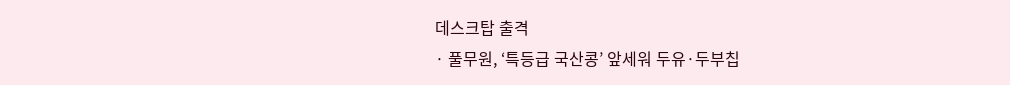데스크탑 출격
· 풀무원, ‘특등급 국산콩’ 앞세워 두유·두부칩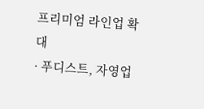프리미엄 라인업 확대
· 푸디스트, 자영업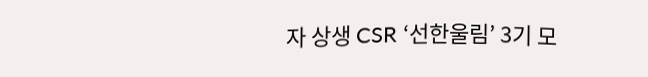자 상생 CSR ‘선한울림’ 3기 모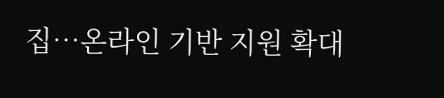집…온라인 기반 지원 확대